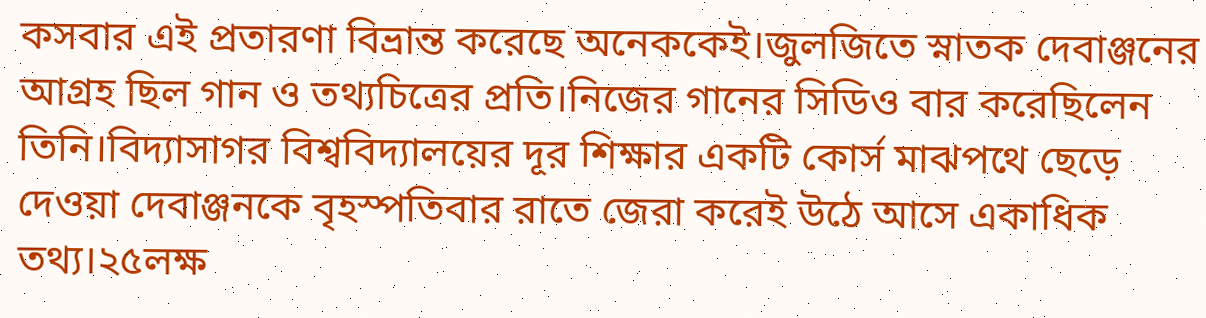কসবার এই প্রতারণা বিভ্রান্ত করেছে অনেককেই।জুলজিতে স্নাতক দেবাঞ্জনের আগ্রহ ছিল গান ও তথ্যচিত্রের প্রতি।নিজের গানের সিডিও বার করেছিলেন তিনি।বিদ্যাসাগর বিশ্ববিদ্যালয়ের দূর শিক্ষার একটি কোর্স মাঝপথে ছেড়ে দেওয়া দেবাঞ্জনকে বৃহস্পতিবার রাতে জেরা করেই উঠে আসে একাধিক তথ্য।২৫লক্ষ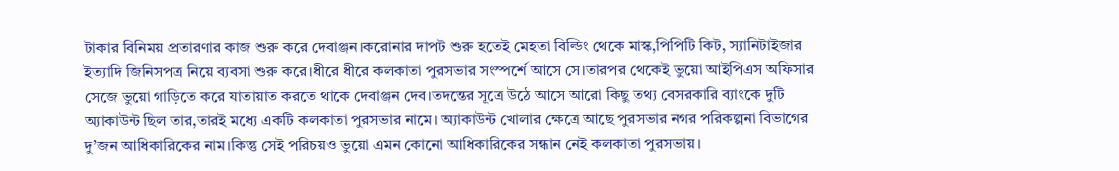টাকার বিনিময় প্রতারণার কাজ শুরু করে দেবাঞ্জন।করোনার দাপট শুরু হতেই মেহতা বিল্ডিং থেকে মাস্ক,পিপিটি কিট, স্যানিটাইজার ইত্যাদি জিনিসপত্র নিয়ে ব্যবসা শুরু করে।ধীরে ধীরে কলকাতা পুরসভার সংস্পর্শে আসে সে।তারপর থেকেই ভুয়ো আইপিএস অফিসার সেজে ভুয়ো গাড়িতে করে যাতায়াত করতে থাকে দেবাঞ্জন দেব।তদন্তের সূত্রে উঠে আসে আরো কিছু তথ্য বেসরকারি ব্যাংকে দুটি অ্যাকাউন্ট ছিল তার,তারই মধ্যে একটি কলকাতা পুরসভার নামে। অ্যাকাউন্ট খোলার ক্ষেত্রে আছে পুরসভার নগর পরিকল্পনা বিভাগের দু’জন আধিকারিকের নাম।কিন্তু সেই পরিচয়ও ভুয়ো এমন কোনো আধিকারিকের সন্ধান নেই কলকাতা পুরসভায়।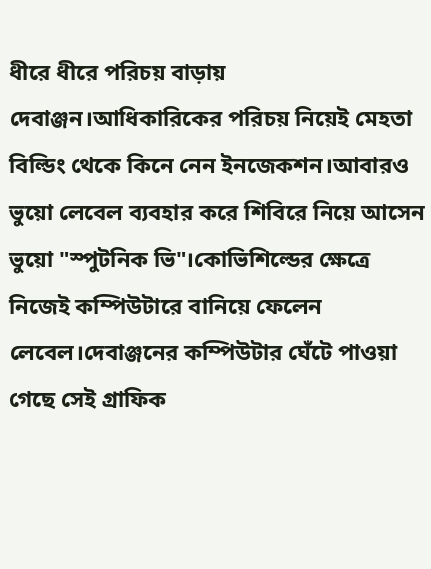ধীরে ধীরে পরিচয় বাড়ায় দেবাঞ্জন।আধিকারিকের পরিচয় নিয়েই মেহতা বিল্ডিং থেকে কিনে নেন ইনজেকশন।আবারও ভুয়ো লেবেল ব্যবহার করে শিবিরে নিয়ে আসেন ভুয়ো "স্পুটনিক ভি"।কোভিশিল্ডের ক্ষেত্রে নিজেই কম্পিউটারে বানিয়ে ফেলেন লেবেল।দেবাঞ্জনের কম্পিউটার ঘেঁটে পাওয়া গেছে সেই গ্রাফিক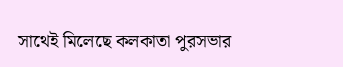সাথেই মিলেছে কলকাতা পুরসভার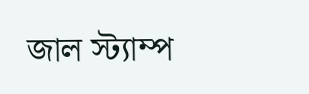জাল স্ট্যাম্প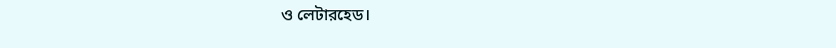ও লেটারহেড।